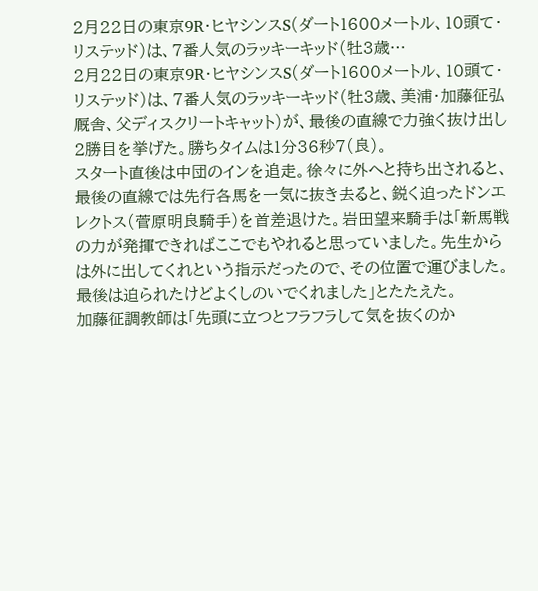2月22日の東京9R・ヒヤシンスS(ダート1600メートル、10頭て・リステッド)は、7番人気のラッキーキッド(牡3歳…
2月22日の東京9R・ヒヤシンスS(ダート1600メートル、10頭て・リステッド)は、7番人気のラッキーキッド(牡3歳、美浦・加藤征弘厩舎、父ディスクリートキャット)が、最後の直線で力強く抜け出し2勝目を挙げた。勝ちタイムは1分36秒7(良)。
スタート直後は中団のインを追走。徐々に外へと持ち出されると、最後の直線では先行各馬を一気に抜き去ると、鋭く迫ったドンエレクトス(菅原明良騎手)を首差退けた。岩田望来騎手は「新馬戦の力が発揮できればここでもやれると思っていました。先生からは外に出してくれという指示だったので、その位置で運びました。最後は迫られたけどよくしのいでくれました」とたたえた。
加藤征調教師は「先頭に立つとフラフラして気を抜くのか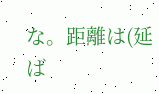な。距離は(延ば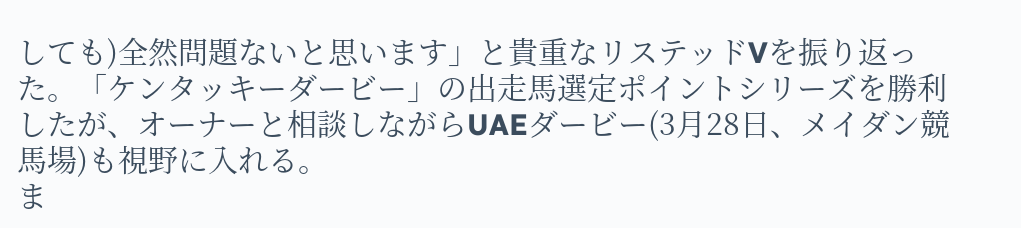しても)全然問題ないと思います」と貴重なリステッドVを振り返った。「ケンタッキーダービー」の出走馬選定ポイントシリーズを勝利したが、オーナーと相談しながらUAEダービー(3月28日、メイダン競馬場)も視野に入れる。
ま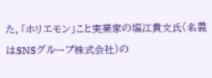た、「ホリエモン」こと実業家の堀江貴文氏(名義はSNSグループ株式会社)の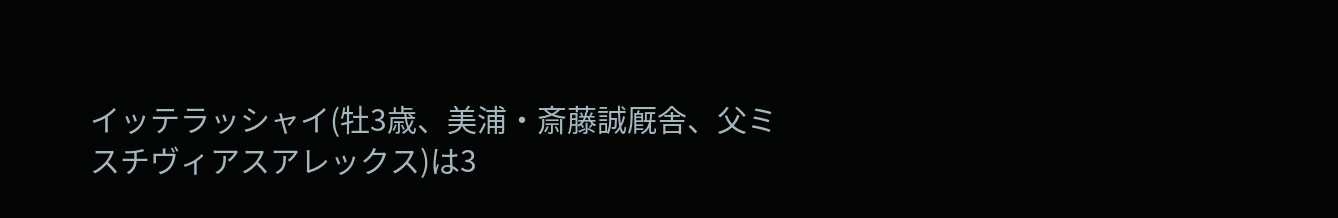イッテラッシャイ(牡3歳、美浦・斎藤誠厩舎、父ミスチヴィアスアレックス)は3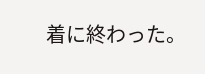着に終わった。